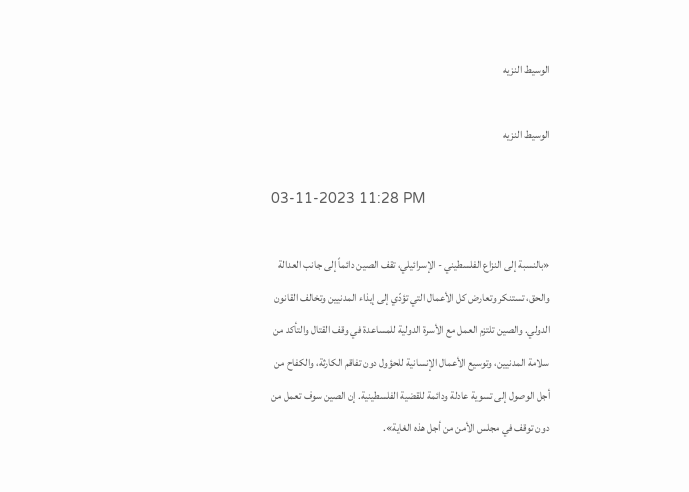الوسيط النزيه

الوسيط النزيه

03-11-2023 11:28 PM

«بالنسبة إلى النزاع الفلسطيني - الإسرائيلي، تقف الصين دائماً إلى جانب العدالة والحق، تستنكر وتعارض كل الأعمال التي تؤدّي إلى إيذاء المدنيين وتخالف القانون الدولي. والصين تلتزم العمل مع الأسرة الدولية للمساعدة في وقف القتال والتأكد من سلامة المدنيين، وتوسيع الأعمال الإنسانية للحؤول دون تفاقم الكارثة، والكفاح من أجل الوصول إلى تسوية عادلة ودائمة للقضية الفلسطينية. إن الصين سوف تعمل من دون توقف في مجلس الأمن من أجل هذه الغاية».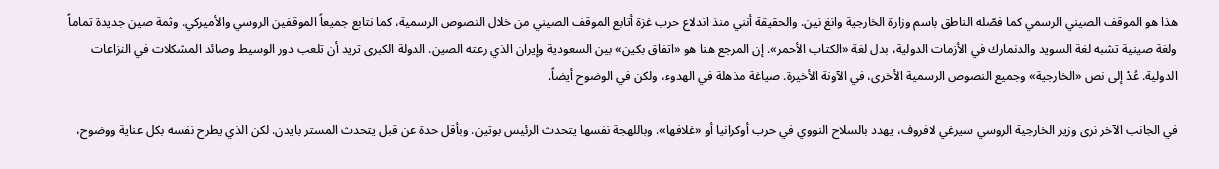هذا هو الموقف الصيني الرسمي كما فصّله الناطق باسم وزارة الخارجية وانغ نين. والحقيقة أنني منذ اندلاع حرب غزة أتابع الموقف الصيني من خلال النصوص الرسمية، كما نتابع جميعاً الموقفين الروسي والأميركي. وثمة صين جديدة تماماً ولغة صينية تشبه لغة السويد والدنمارك في الأزمات الدولية، بدل لغة «الكتاب الأحمر». إن المرجع هنا هو «اتفاق بكين» بين السعودية وإيران الذي رعته الصين. الدولة الكبرى تريد أن تلعب دور الوسيط وصائد المشكلات في النزاعات الدولية. عُدْ إلى نص «الخارجية» وجميع النصوص الرسمية الأخرى، في الآونة الأخيرة. صياغة مذهلة في الهدوء، ولكن في الوضوح أيضاً.

في الجانب الآخر نرى وزير الخارجية الروسي سيرغي لافروف، يهدد بالسلاح النووي في حرب أوكرانيا أو «غلافها». وباللهجة نفسها يتحدث الرئيس بوتين. وبأقل حدة عن قبل يتحدث المستر بايدن. لكن الذي يطرح نفسه بكل عناية ووضوح،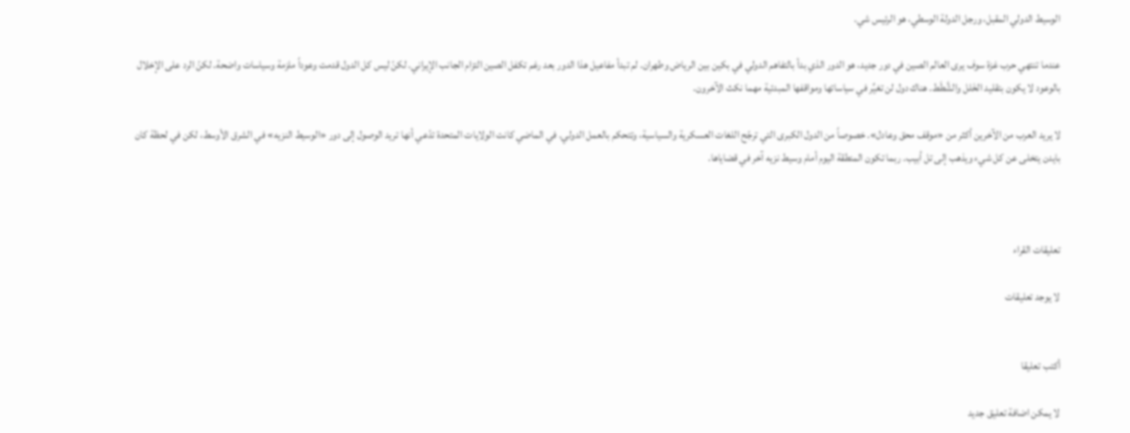الوسيط الدولي المقبل، ورجل الدولة الوسطي، هو الرئيس شي.

عندما تنتهي حرب غزة سوف يرى العالم الصين في دور جديد، هو الدور الذي بدأ بالتفاهم الدولي في بكين بين الرياض وطهران. لم تبدأ مفاعيل هذا الدور بعد رغم تكفل الصين التزام الجانب الإيراني. لكنّ ليس كل الدول قدمت وعوداً ملزمة وسياسات واضحة. لكنّ الرد على الإخلال بالوعود لا يكون بتقليد الخَلل والشَّطَط. هناك دول لن تغيِّر في سياساتها ومواقفها المبدئية مهما نكث الآخرون.

لا يريد العرب من الآخرين أكثر من «موقف محق وعادل». خصوصاً من الدول الكبرى التي ترجّح اللغات العسكرية والسياسية، وتتحكم بالعمل الدولي. في الماضي كانت الولايات المتحدة تدّعي أنها تريد الوصول إلى دور «الوسيط النزيه» في الشرق الأوسط، لكن في لحظة كان بايدن يتخلى عن كل شيء ويذهب إلى تل أبيب. ربما تكون المنطقة اليوم أمام وسيط نزيه آخر في قضاياها.



تعليقات القراء

لا يوجد تعليقات


أكتب تعليقا

لا يمكن اضافة تعليق جديد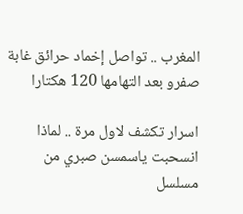المغرب .. تواصل إخماد حرائق غابة صفرو بعد التهامها 120 هكتارا

اسرار تكشف لاول مرة .. لماذا انسحبت ياسمسن صبري من مسلسل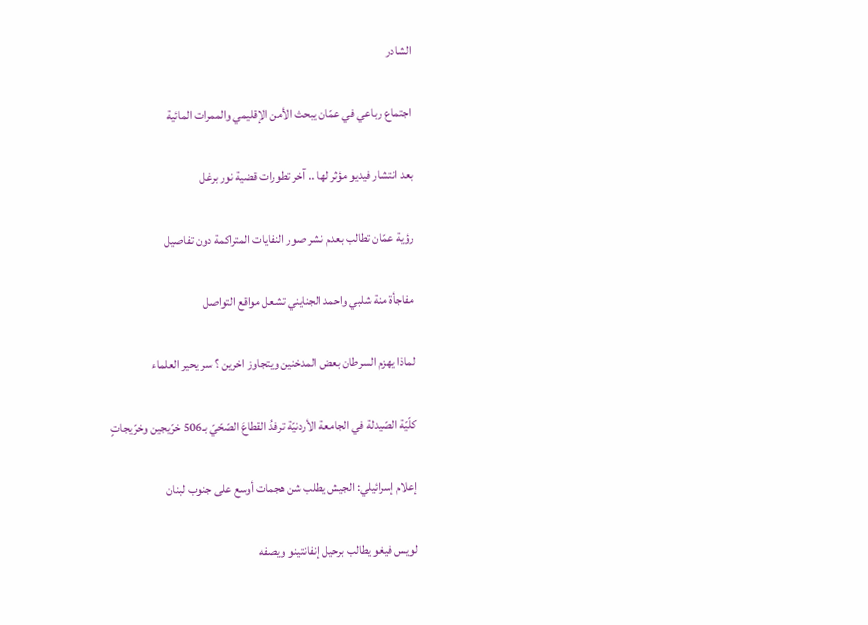الشادر

اجتماع رباعي في عمّان يبحث الأمن الإقليمي والممرات المائية

بعد انتشار فيديو مؤثر لها .. آخر تطورات قضية نور برغل

رؤية عمّان تطالب بعدم نشر صور النفايات المتراكمة دون تفاصيل

مفاجأة منة شلبي واحمد الجنايني تشعل مواقع التواصل

لماذا يهزم السرطان بعض المدخنين ويتجاوز اخرين ؟ سر يحير العلماء

كلّيّة الصّيدلة في الجامعة الأردنيّة ترفدُ القطاعَ الصّحّيّ بـ506 خرّيجين وخرّيجاتٍ

إعلام إسرائيلي: الجيش يطلب شن هجمات أوسع على جنوب لبنان

لويس فيغو يطالب برحيل إنفانتينو ويصفه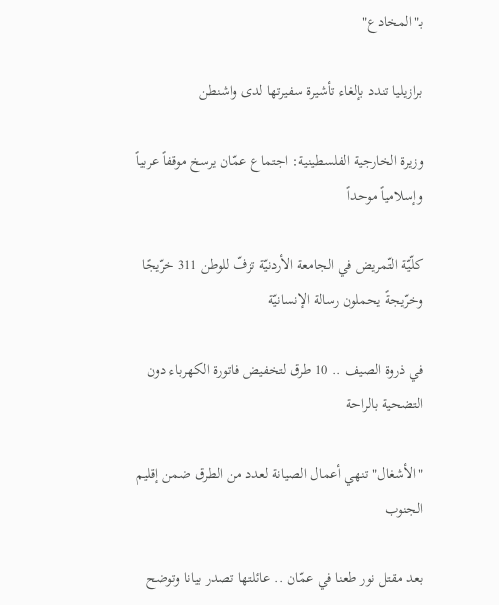بـ"المخادع"

برازيليا تندد بإلغاء تأشيرة سفيرتها لدى واشنطن

وزيرة الخارجية الفلسطينية: اجتماع عمّان يرسخ موقفاً عربياً وإسلامياً موحداً

كلّيّة التّمريض في الجامعة الأردنيّة تزفّ للوطن 311 خرّيجًا وخرّيجةً يحملون رسالة الإنسانيّة

في ذروة الصيف .. 10 طرق لتخفيض فاتورة الكهرباء دون التضحية بالراحة

"الأشغال" تنهي أعمال الصيانة لعدد من الطرق ضمن إقليم الجنوب

بعد مقتل نور طعنا في عمّان .. عائلتها تصدر بيانا وتوضح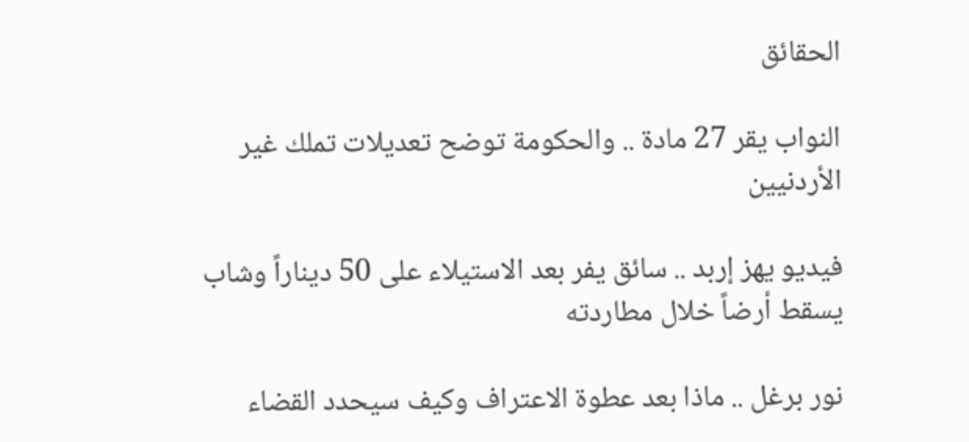الحقائق

النواب يقر 27 مادة .. والحكومة توضح تعديلات تملك غير الأردنيين

فيديو يهز إربد .. سائق يفر بعد الاستيلاء على 50 ديناراً وشاب يسقط أرضاً خلال مطاردته

نور برغل .. ماذا بعد عطوة الاعتراف وكيف سيحدد القضاء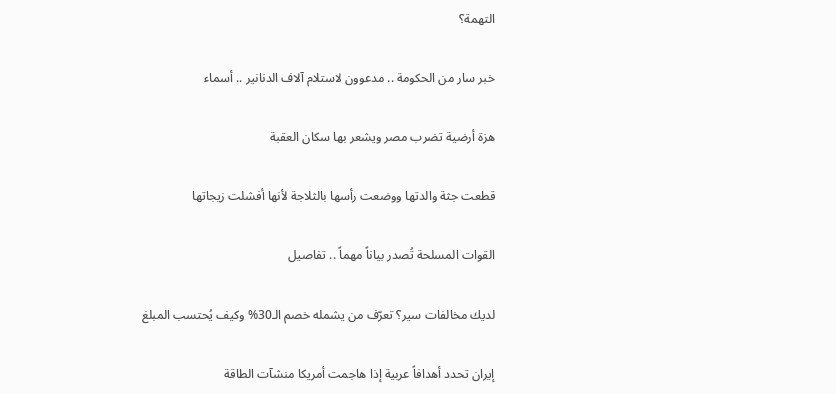التهمة؟

خبر سار من الحكومة .. مدعوون لاستلام آلاف الدنانير .. أسماء

هزة أرضية تضرب مصر ويشعر بها سكان العقبة

قطعت جثة والدتها ووضعت رأسها بالثلاجة لأنها أفشلت زيجاتها

القوات المسلحة تُصدر بياناً مهماً .. تفاصيل

لديك مخالفات سير؟ تعرّف من يشمله خصم الـ30% وكيف يُحتسب المبلغ

إيران تحدد أهدافاً عربية إذا هاجمت أمريكا منشآت الطاقة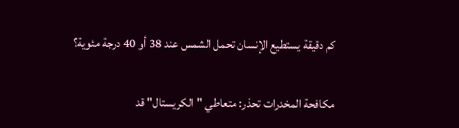كم دقيقة يستطيع الإنسان تحمل الشمس عند 38 أو 40 درجة مئوية؟

مكافحة المخدرات تحذر: متعاطي "الكريستال" قد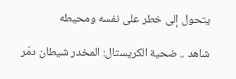يتحول إلى خطر على نفسه ومحيطه

شاهد .. ضحية الكريستال: المخدر شيطان دمّر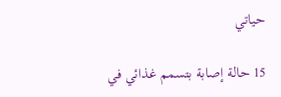حياتي

15 حالة إصابة بتسمم غذائي في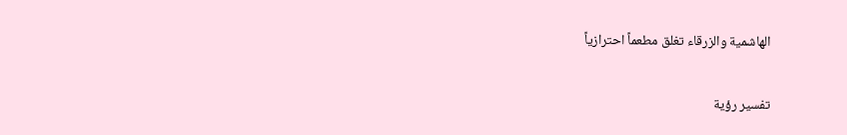الهاشمية والزرقاء تغلق مطعماً احترازياً

تفسير رؤية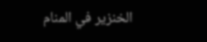الخنزير في المنام